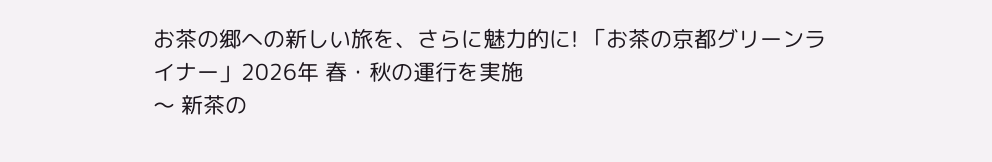お茶の郷への新しい旅を、さらに魅力的に! 「お茶の京都グリーンライナー」2026年 春・秋の運行を実施
〜 新茶の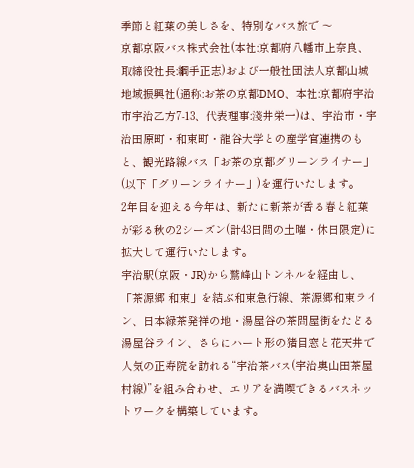季節と紅葉の美しさを、特別なバス旅で 〜
京都京阪バス株式会社(本社:京都府八幡市上奈良、取締役社長:綱手正志)および一般社団法人京都山城地域振興社(通称:お茶の京都DMO、本社:京都府宇治市宇治乙方7-13、代表理事:淺井栄一)は、宇治市・宇治田原町・和束町・龍谷大学との産学官連携のもと、観光路線バス「お茶の京都グリーンライナー」(以下「グリーンライナー」)を運行いたします。
2年目を迎える今年は、新たに新茶が香る春と紅葉が彩る秋の2シーズン(計43日間の土曜・休日限定)に拡大して運行いたします。
宇治駅(京阪・JR)から鷲峰山トンネルを経由し、「茶源郷 和束」を結ぶ和束急行線、茶源郷和束ライン、日本緑茶発祥の地・湯屋谷の茶問屋街をたどる湯屋谷ライン、さらにハート形の猪目窓と花天井で人気の正寿院を訪れる“宇治茶バス(宇治奥山田茶屋村線)”を組み合わせ、エリアを満喫できるバスネットワークを構築しています。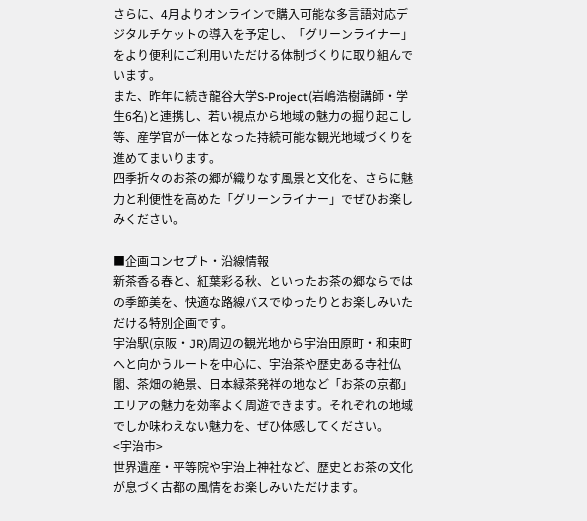さらに、4月よりオンラインで購入可能な多言語対応デジタルチケットの導入を予定し、「グリーンライナー」をより便利にご利用いただける体制づくりに取り組んでいます。
また、昨年に続き龍谷大学S-Project(岩嶋浩樹講師・学生6名)と連携し、若い視点から地域の魅力の掘り起こし等、産学官が一体となった持続可能な観光地域づくりを進めてまいります。
四季折々のお茶の郷が織りなす風景と文化を、さらに魅力と利便性を高めた「グリーンライナー」でぜひお楽しみください。

■企画コンセプト・沿線情報
新茶香る春と、紅葉彩る秋、といったお茶の郷ならではの季節美を、快適な路線バスでゆったりとお楽しみいただける特別企画です。
宇治駅(京阪・JR)周辺の観光地から宇治田原町・和束町へと向かうルートを中心に、宇治茶や歴史ある寺社仏閣、茶畑の絶景、日本緑茶発祥の地など「お茶の京都」エリアの魅力を効率よく周遊できます。それぞれの地域でしか味わえない魅力を、ぜひ体感してください。
<宇治市>
世界遺産・平等院や宇治上神社など、歴史とお茶の文化が息づく古都の風情をお楽しみいただけます。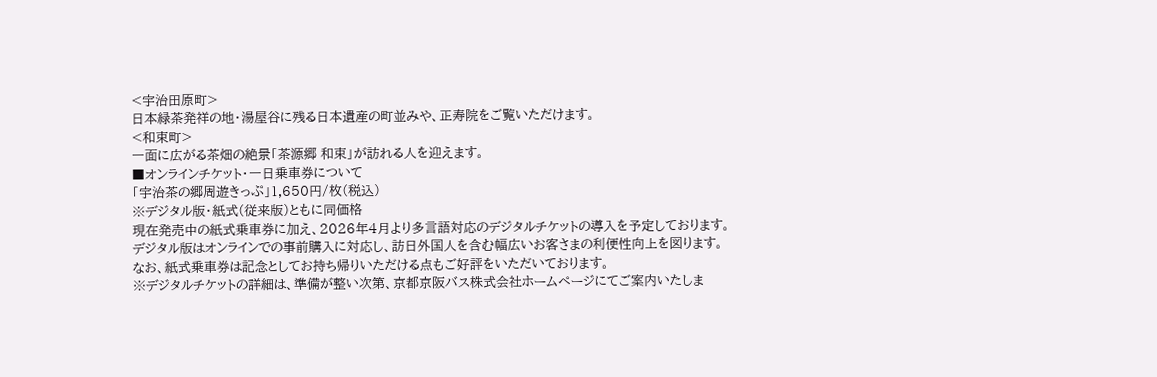<宇治田原町>
日本緑茶発祥の地・湯屋谷に残る日本遺産の町並みや、正寿院をご覧いただけます。
<和束町>
一面に広がる茶畑の絶景「茶源郷 和束」が訪れる人を迎えます。
■オンラインチケット・一日乗車券について
「宇治茶の郷周遊きっぷ」1,650円/枚(税込)
※デジタル版・紙式(従来版)ともに同価格
現在発売中の紙式乗車券に加え、2026年4月より多言語対応のデジタルチケットの導入を予定しております。
デジタル版はオンラインでの事前購入に対応し、訪日外国人を含む幅広いお客さまの利便性向上を図ります。
なお、紙式乗車券は記念としてお持ち帰りいただける点もご好評をいただいております。
※デジタルチケットの詳細は、準備が整い次第、京都京阪バス株式会社ホームページにてご案内いたしま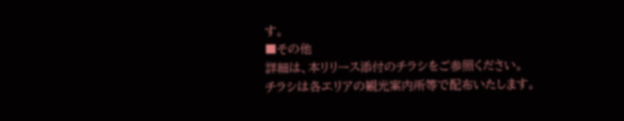す。
■その他
詳細は、本リリース添付のチラシをご参照ください。
チラシは各エリアの観光案内所等で配布いたします。